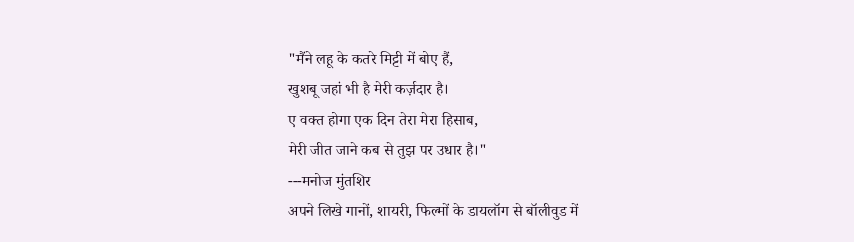"मैंने लहू के कतरे मिट्टी में बोए हैं,
खुशबू जहां भी है मेरी कर्ज़दार है।
ए वक्त होगा एक दिन तेरा मेरा हिसाब,
मेरी जीत जाने कब से तुझ पर उधार है।"
---मनोज मुंतशिर
अपने लिखे गानों, शायरी, फिल्मों के डायलॉग से बॉलीवुड में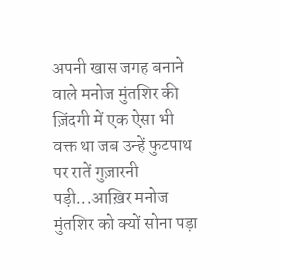अपनी खास जगह बनाने वाले मनोज मुंतशिर की ज़िंदगी में एक ऐसा भी वक्त था जब उन्हें फुटपाथ पर रातें गुज़ारनी पड़ी...आख़िर मनोज मुंतशिर को क्यों सोना पड़ा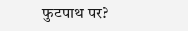फुटपाथ पर?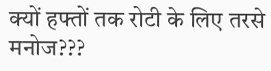क्यों हफ्तों तक रोटी के लिए तरसे मनोज???